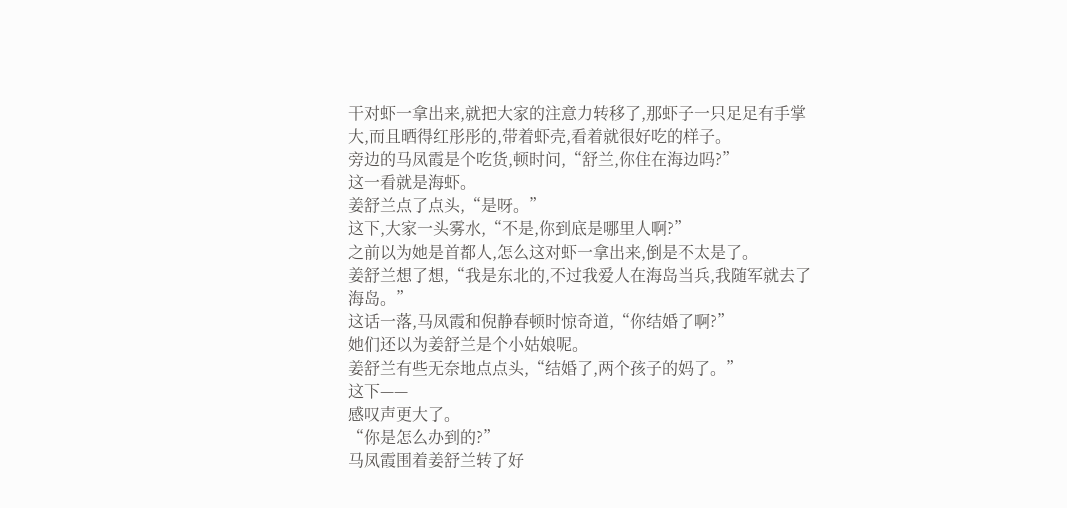干对虾一拿出来,就把大家的注意力转移了,那虾子一只足足有手掌大,而且晒得红彤彤的,带着虾壳,看着就很好吃的样子。
旁边的马凤霞是个吃货,顿时问,“舒兰,你住在海边吗?”
这一看就是海虾。
姜舒兰点了点头,“是呀。”
这下,大家一头雾水,“不是,你到底是哪里人啊?”
之前以为她是首都人,怎么这对虾一拿出来,倒是不太是了。
姜舒兰想了想,“我是东北的,不过我爱人在海岛当兵,我随军就去了海岛。”
这话一落,马凤霞和倪静春顿时惊奇道,“你结婚了啊?”
她们还以为姜舒兰是个小姑娘呢。
姜舒兰有些无奈地点点头,“结婚了,两个孩子的妈了。”
这下——
感叹声更大了。
“你是怎么办到的?”
马凤霞围着姜舒兰转了好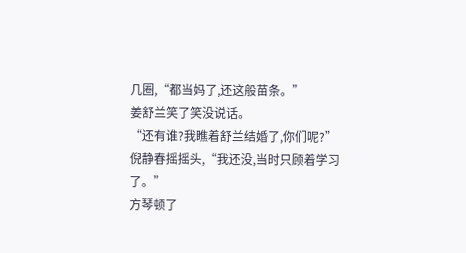几圈,“都当妈了,还这般苗条。”
姜舒兰笑了笑没说话。
“还有谁?我瞧着舒兰结婚了,你们呢?”
倪静春摇摇头,“我还没,当时只顾着学习了。”
方琴顿了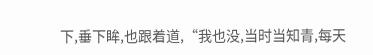下,垂下眸,也跟着道,“我也没,当时当知青,每天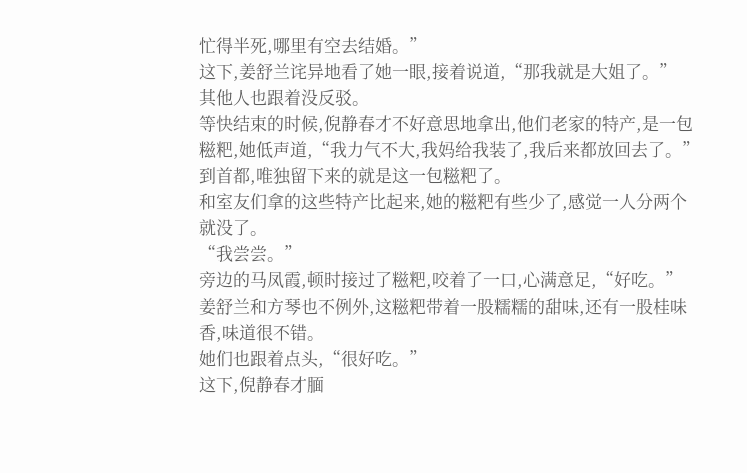忙得半死,哪里有空去结婚。”
这下,姜舒兰诧异地看了她一眼,接着说道,“那我就是大姐了。”
其他人也跟着没反驳。
等快结束的时候,倪静春才不好意思地拿出,他们老家的特产,是一包糍粑,她低声道,“我力气不大,我妈给我装了,我后来都放回去了。”
到首都,唯独留下来的就是这一包糍粑了。
和室友们拿的这些特产比起来,她的糍粑有些少了,感觉一人分两个就没了。
“我尝尝。”
旁边的马凤霞,顿时接过了糍粑,咬着了一口,心满意足,“好吃。”
姜舒兰和方琴也不例外,这糍粑带着一股糯糯的甜味,还有一股桂味香,味道很不错。
她们也跟着点头,“很好吃。”
这下,倪静春才腼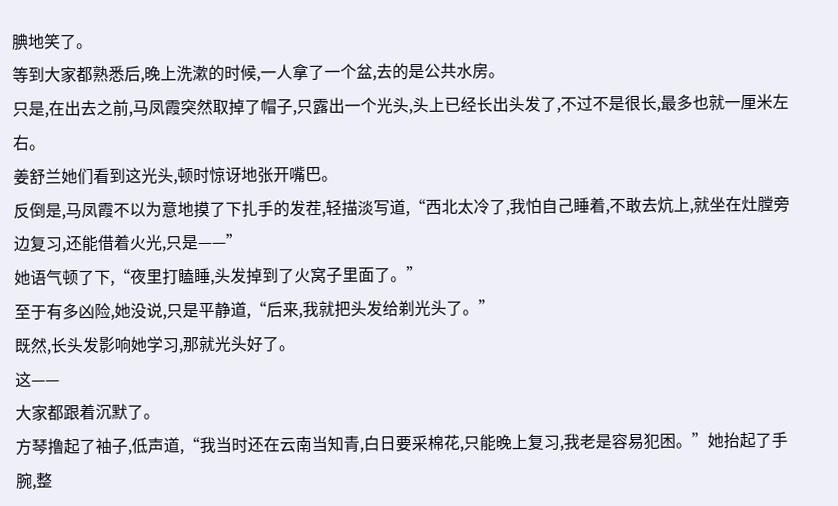腆地笑了。
等到大家都熟悉后,晚上洗漱的时候,一人拿了一个盆,去的是公共水房。
只是,在出去之前,马凤霞突然取掉了帽子,只露出一个光头,头上已经长出头发了,不过不是很长,最多也就一厘米左右。
姜舒兰她们看到这光头,顿时惊讶地张开嘴巴。
反倒是,马凤霞不以为意地摸了下扎手的发茬,轻描淡写道,“西北太冷了,我怕自己睡着,不敢去炕上,就坐在灶膛旁边复习,还能借着火光,只是——”
她语气顿了下,“夜里打瞌睡,头发掉到了火窝子里面了。”
至于有多凶险,她没说,只是平静道,“后来,我就把头发给剃光头了。”
既然,长头发影响她学习,那就光头好了。
这——
大家都跟着沉默了。
方琴撸起了袖子,低声道,“我当时还在云南当知青,白日要采棉花,只能晚上复习,我老是容易犯困。”她抬起了手腕,整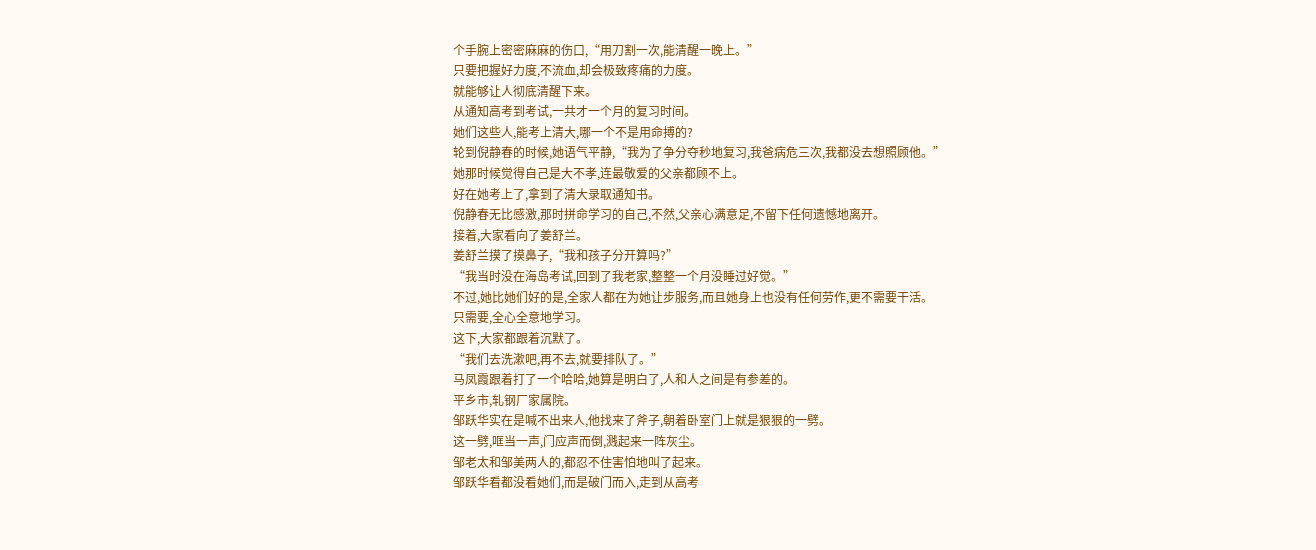个手腕上密密麻麻的伤口,“用刀割一次,能清醒一晚上。”
只要把握好力度,不流血,却会极致疼痛的力度。
就能够让人彻底清醒下来。
从通知高考到考试,一共才一个月的复习时间。
她们这些人,能考上清大,哪一个不是用命搏的?
轮到倪静春的时候,她语气平静,“我为了争分夺秒地复习,我爸病危三次,我都没去想照顾他。”
她那时候觉得自己是大不孝,连最敬爱的父亲都顾不上。
好在她考上了,拿到了清大录取通知书。
倪静春无比感激,那时拼命学习的自己,不然,父亲心满意足,不留下任何遗憾地离开。
接着,大家看向了姜舒兰。
姜舒兰摸了摸鼻子,“我和孩子分开算吗?”
“我当时没在海岛考试,回到了我老家,整整一个月没睡过好觉。”
不过,她比她们好的是,全家人都在为她让步服务,而且她身上也没有任何劳作,更不需要干活。
只需要,全心全意地学习。
这下,大家都跟着沉默了。
“我们去洗漱吧,再不去,就要排队了。”
马凤霞跟着打了一个哈哈,她算是明白了,人和人之间是有参差的。
平乡市,轧钢厂家属院。
邹跃华实在是喊不出来人,他找来了斧子,朝着卧室门上就是狠狠的一劈。
这一劈,哐当一声,门应声而倒,溅起来一阵灰尘。
邹老太和邹美两人的,都忍不住害怕地叫了起来。
邹跃华看都没看她们,而是破门而入,走到从高考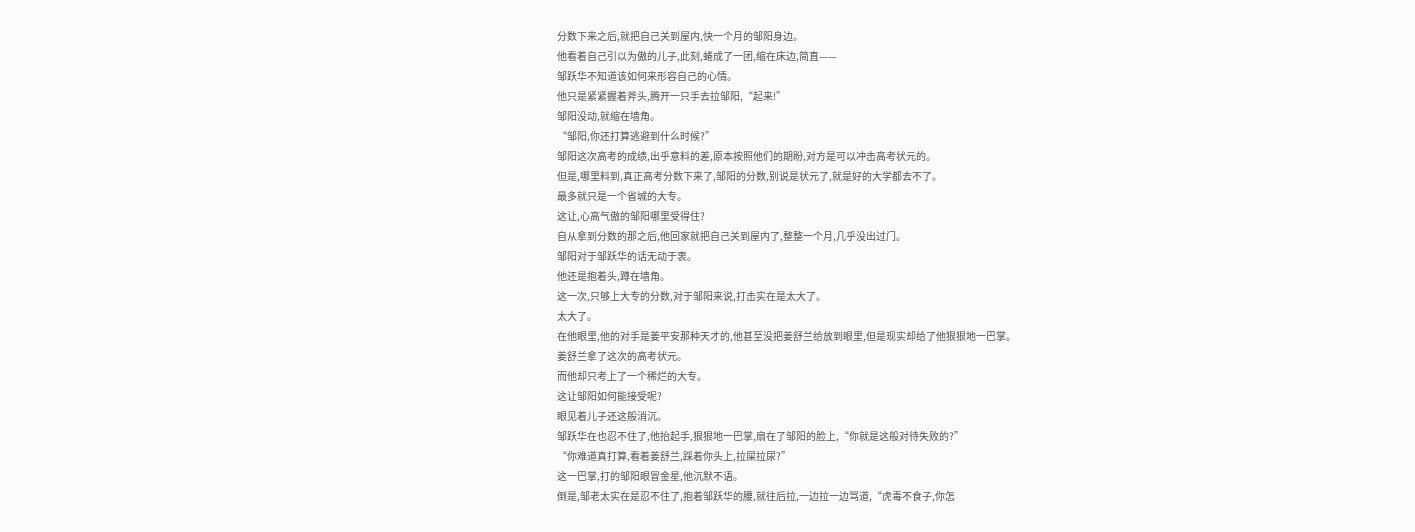分数下来之后,就把自己关到屋内,快一个月的邹阳身边。
他看着自己引以为傲的儿子,此刻,蜷成了一团,缩在床边,简直——
邹跃华不知道该如何来形容自己的心情。
他只是紧紧握着斧头,腾开一只手去拉邹阳,“起来!”
邹阳没动,就缩在墙角。
“邹阳,你还打算逃避到什么时候?”
邹阳这次高考的成绩,出乎意料的差,原本按照他们的期盼,对方是可以冲击高考状元的。
但是,哪里料到,真正高考分数下来了,邹阳的分数,别说是状元了,就是好的大学都去不了。
最多就只是一个省城的大专。
这让,心高气傲的邹阳哪里受得住?
自从拿到分数的那之后,他回家就把自己关到屋内了,整整一个月,几乎没出过门。
邹阳对于邹跃华的话无动于衷。
他还是抱着头,蹲在墙角。
这一次,只够上大专的分数,对于邹阳来说,打击实在是太大了。
太大了。
在他眼里,他的对手是姜平安那种天才的,他甚至没把姜舒兰给放到眼里,但是现实却给了他狠狠地一巴掌。
姜舒兰拿了这次的高考状元。
而他却只考上了一个稀烂的大专。
这让邹阳如何能接受呢?
眼见着儿子还这般消沉。
邹跃华在也忍不住了,他抬起手,狠狠地一巴掌,扇在了邹阳的脸上,“你就是这般对待失败的?”
“你难道真打算,看着姜舒兰,踩着你头上,拉屎拉尿?”
这一巴掌,打的邹阳眼冒金星,他沉默不语。
倒是,邹老太实在是忍不住了,抱着邹跃华的腰,就往后拉,一边拉一边骂道,“虎毒不食子,你怎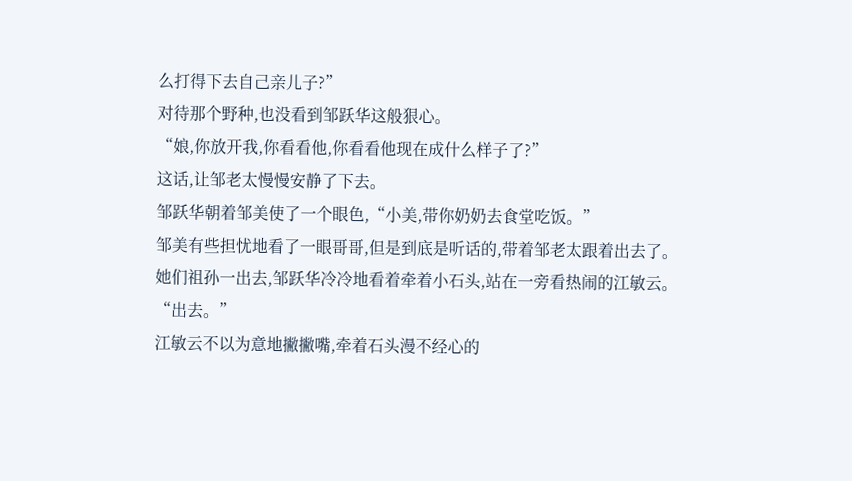么打得下去自己亲儿子?”
对待那个野种,也没看到邹跃华这般狠心。
“娘,你放开我,你看看他,你看看他现在成什么样子了?”
这话,让邹老太慢慢安静了下去。
邹跃华朝着邹美使了一个眼色,“小美,带你奶奶去食堂吃饭。”
邹美有些担忧地看了一眼哥哥,但是到底是听话的,带着邹老太跟着出去了。
她们祖孙一出去,邹跃华冷冷地看着牵着小石头,站在一旁看热闹的江敏云。
“出去。”
江敏云不以为意地撇撇嘴,牵着石头漫不经心的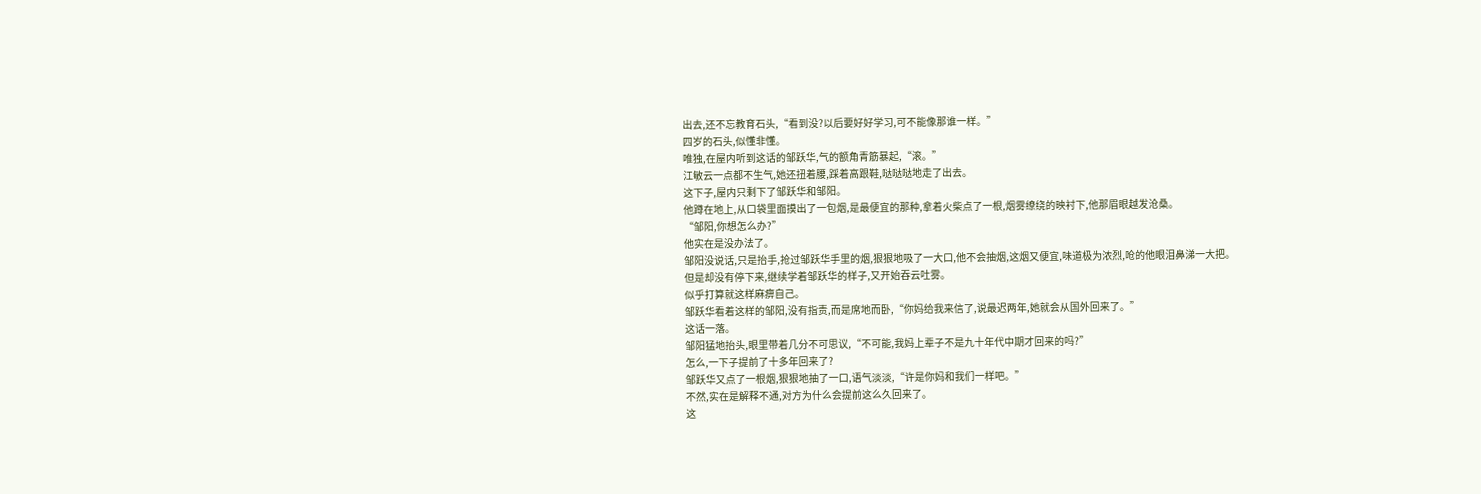出去,还不忘教育石头,“看到没?以后要好好学习,可不能像那谁一样。”
四岁的石头,似懂非懂。
唯独,在屋内听到这话的邹跃华,气的额角青筋暴起,“滚。”
江敏云一点都不生气,她还扭着腰,踩着高跟鞋,哒哒哒地走了出去。
这下子,屋内只剩下了邹跃华和邹阳。
他蹲在地上,从口袋里面摸出了一包烟,是最便宜的那种,拿着火柴点了一根,烟雾缭绕的映衬下,他那眉眼越发沧桑。
“邹阳,你想怎么办?”
他实在是没办法了。
邹阳没说话,只是抬手,抢过邹跃华手里的烟,狠狠地吸了一大口,他不会抽烟,这烟又便宜,味道极为浓烈,呛的他眼泪鼻涕一大把。
但是却没有停下来,继续学着邹跃华的样子,又开始吞云吐雾。
似乎打算就这样麻痹自己。
邹跃华看着这样的邹阳,没有指责,而是席地而卧,“你妈给我来信了,说最迟两年,她就会从国外回来了。”
这话一落。
邹阳猛地抬头,眼里带着几分不可思议,“不可能,我妈上辈子不是九十年代中期才回来的吗?”
怎么,一下子提前了十多年回来了?
邹跃华又点了一根烟,狠狠地抽了一口,语气淡淡,“许是你妈和我们一样吧。”
不然,实在是解释不通,对方为什么会提前这么久回来了。
这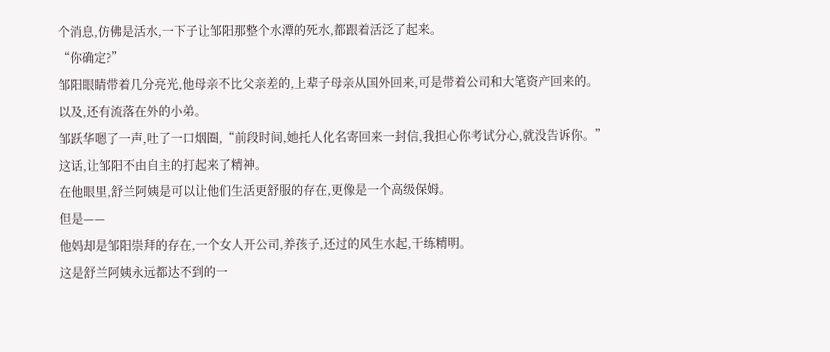个消息,仿佛是活水,一下子让邹阳那整个水潭的死水,都跟着活泛了起来。
“你确定?”
邹阳眼睛带着几分亮光,他母亲不比父亲差的,上辈子母亲从国外回来,可是带着公司和大笔资产回来的。
以及,还有流落在外的小弟。
邹跃华嗯了一声,吐了一口烟圈,“前段时间,她托人化名寄回来一封信,我担心你考试分心,就没告诉你。”
这话,让邹阳不由自主的打起来了精神。
在他眼里,舒兰阿姨是可以让他们生活更舒服的存在,更像是一个高级保姆。
但是——
他妈却是邹阳崇拜的存在,一个女人开公司,养孩子,还过的风生水起,干练精明。
这是舒兰阿姨永远都达不到的一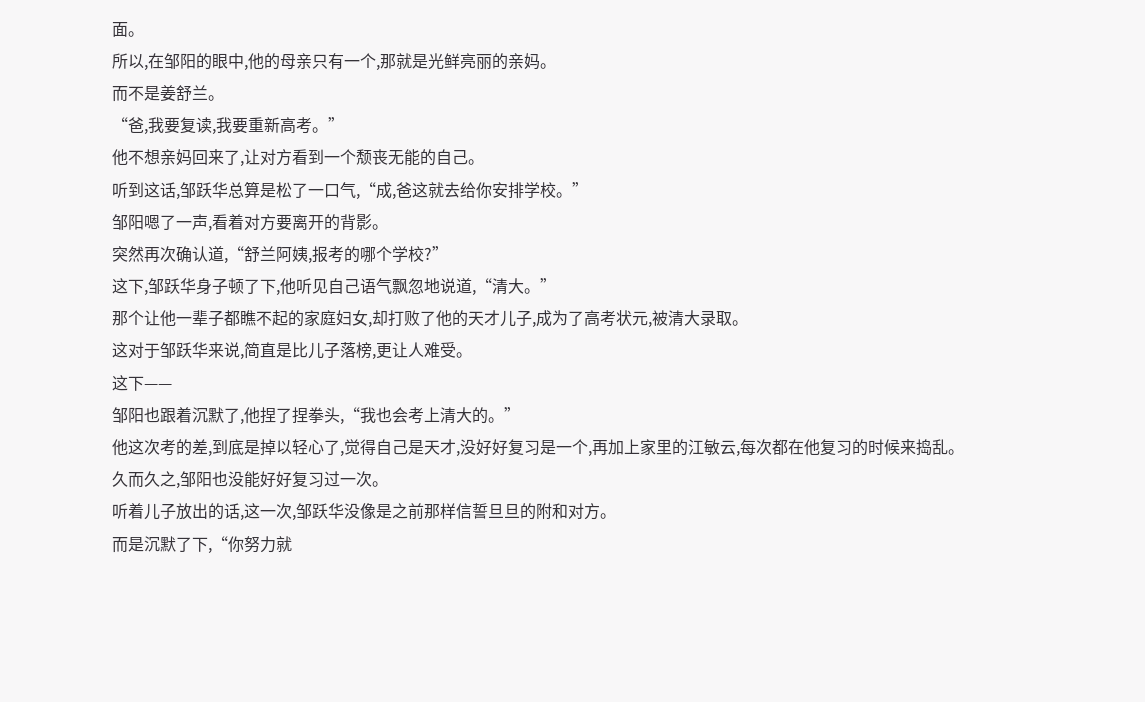面。
所以,在邹阳的眼中,他的母亲只有一个,那就是光鲜亮丽的亲妈。
而不是姜舒兰。
“爸,我要复读,我要重新高考。”
他不想亲妈回来了,让对方看到一个颓丧无能的自己。
听到这话,邹跃华总算是松了一口气,“成,爸这就去给你安排学校。”
邹阳嗯了一声,看着对方要离开的背影。
突然再次确认道,“舒兰阿姨,报考的哪个学校?”
这下,邹跃华身子顿了下,他听见自己语气飘忽地说道,“清大。”
那个让他一辈子都瞧不起的家庭妇女,却打败了他的天才儿子,成为了高考状元,被清大录取。
这对于邹跃华来说,简直是比儿子落榜,更让人难受。
这下——
邹阳也跟着沉默了,他捏了捏拳头,“我也会考上清大的。”
他这次考的差,到底是掉以轻心了,觉得自己是天才,没好好复习是一个,再加上家里的江敏云,每次都在他复习的时候来捣乱。
久而久之,邹阳也没能好好复习过一次。
听着儿子放出的话,这一次,邹跃华没像是之前那样信誓旦旦的附和对方。
而是沉默了下,“你努力就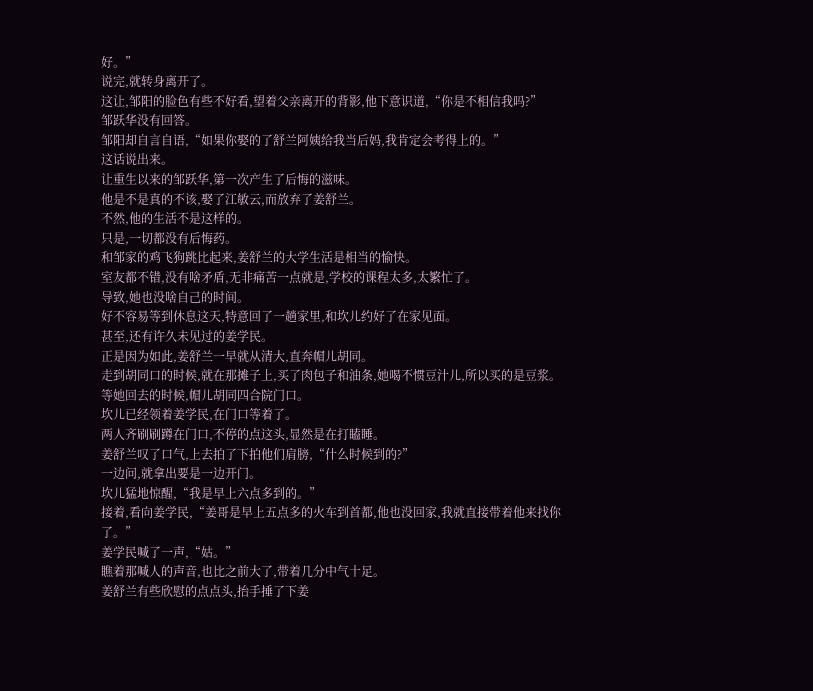好。”
说完,就转身离开了。
这让,邹阳的脸色有些不好看,望着父亲离开的背影,他下意识道,“你是不相信我吗?”
邹跃华没有回答。
邹阳却自言自语,“如果你娶的了舒兰阿姨给我当后妈,我肯定会考得上的。”
这话说出来。
让重生以来的邹跃华,第一次产生了后悔的滋味。
他是不是真的不该,娶了江敏云,而放弃了姜舒兰。
不然,他的生活不是这样的。
只是,一切都没有后悔药。
和邹家的鸡飞狗跳比起来,姜舒兰的大学生活是相当的愉快。
室友都不错,没有啥矛盾,无非痛苦一点就是,学校的课程太多,太繁忙了。
导致,她也没啥自己的时间。
好不容易等到休息这天,特意回了一趟家里,和坎儿约好了在家见面。
甚至,还有许久未见过的姜学民。
正是因为如此,姜舒兰一早就从清大,直奔帽儿胡同。
走到胡同口的时候,就在那摊子上,买了肉包子和油条,她喝不惯豆汁儿,所以买的是豆浆。
等她回去的时候,帽儿胡同四合院门口。
坎儿已经领着姜学民,在门口等着了。
两人齐刷刷蹲在门口,不停的点这头,显然是在打瞌睡。
姜舒兰叹了口气,上去拍了下拍他们肩膀,“什么时候到的?”
一边问,就拿出要是一边开门。
坎儿猛地惊醒,“我是早上六点多到的。”
接着,看向姜学民,“姜哥是早上五点多的火车到首都,他也没回家,我就直接带着他来找你了。”
姜学民喊了一声,“姑。”
瞧着那喊人的声音,也比之前大了,带着几分中气十足。
姜舒兰有些欣慰的点点头,抬手捶了下姜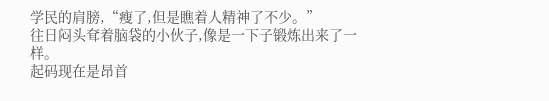学民的肩膀,“瘦了,但是瞧着人精神了不少。”
往日闷头耷着脑袋的小伙子,像是一下子锻炼出来了一样。
起码现在是昂首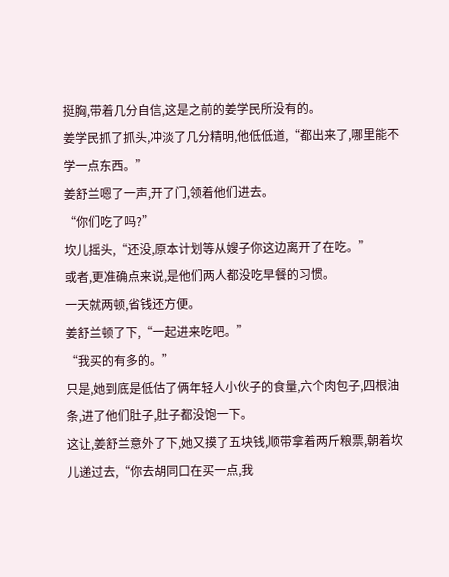挺胸,带着几分自信,这是之前的姜学民所没有的。
姜学民抓了抓头,冲淡了几分精明,他低低道,“都出来了,哪里能不学一点东西。”
姜舒兰嗯了一声,开了门,领着他们进去。
“你们吃了吗?”
坎儿摇头,“还没,原本计划等从嫂子你这边离开了在吃。”
或者,更准确点来说,是他们两人都没吃早餐的习惯。
一天就两顿,省钱还方便。
姜舒兰顿了下,“一起进来吃吧。”
“我买的有多的。”
只是,她到底是低估了俩年轻人小伙子的食量,六个肉包子,四根油条,进了他们肚子,肚子都没饱一下。
这让,姜舒兰意外了下,她又摸了五块钱,顺带拿着两斤粮票,朝着坎儿递过去,“你去胡同口在买一点,我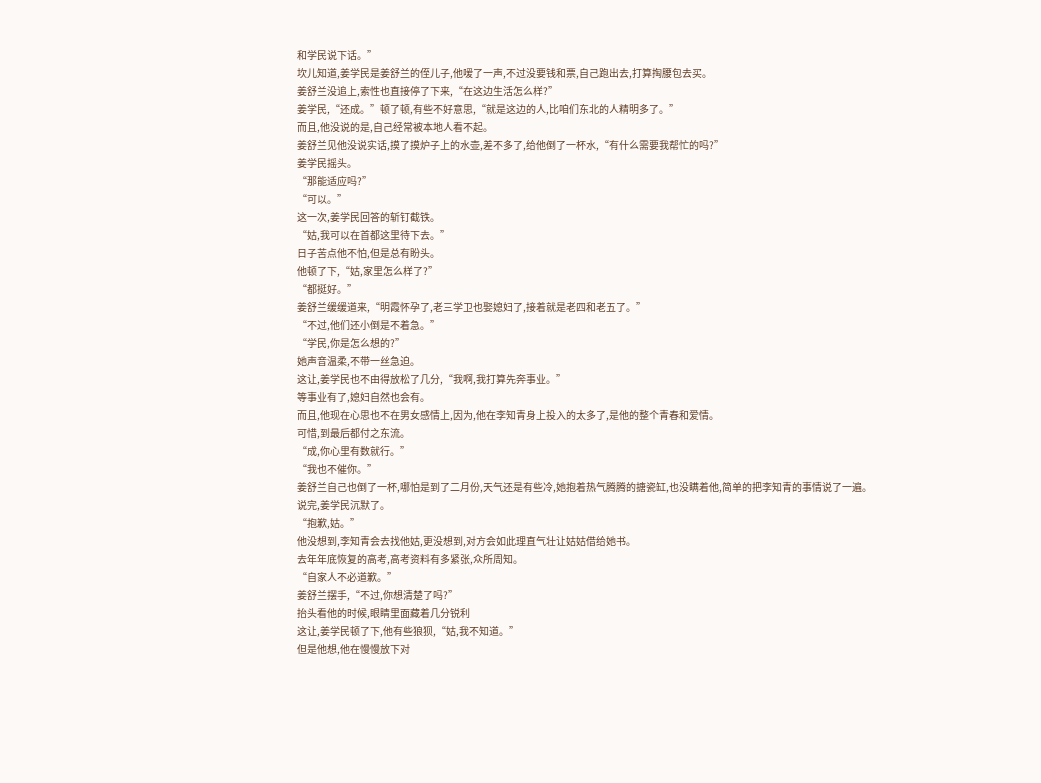和学民说下话。”
坎儿知道,姜学民是姜舒兰的侄儿子,他嗳了一声,不过没要钱和票,自己跑出去,打算掏腰包去买。
姜舒兰没追上,索性也直接停了下来,“在这边生活怎么样?”
姜学民,“还成。”顿了顿,有些不好意思,“就是这边的人,比咱们东北的人精明多了。”
而且,他没说的是,自己经常被本地人看不起。
姜舒兰见他没说实话,摸了摸炉子上的水壶,差不多了,给他倒了一杯水,“有什么需要我帮忙的吗?”
姜学民摇头。
“那能适应吗?”
“可以。”
这一次,姜学民回答的斩钉截铁。
“姑,我可以在首都这里待下去。”
日子苦点他不怕,但是总有盼头。
他顿了下,“姑,家里怎么样了?”
“都挺好。”
姜舒兰缓缓道来,“明霞怀孕了,老三学卫也娶媳妇了,接着就是老四和老五了。”
“不过,他们还小倒是不着急。”
“学民,你是怎么想的?”
她声音温柔,不带一丝急迫。
这让,姜学民也不由得放松了几分,“我啊,我打算先奔事业。”
等事业有了,媳妇自然也会有。
而且,他现在心思也不在男女感情上,因为,他在李知青身上投入的太多了,是他的整个青春和爱情。
可惜,到最后都付之东流。
“成,你心里有数就行。”
“我也不催你。”
姜舒兰自己也倒了一杯,哪怕是到了二月份,天气还是有些冷,她抱着热气腾腾的搪瓷缸,也没瞒着他,简单的把李知青的事情说了一遍。
说完,姜学民沉默了。
“抱歉,姑。”
他没想到,李知青会去找他姑,更没想到,对方会如此理直气壮让姑姑借给她书。
去年年底恢复的高考,高考资料有多紧张,众所周知。
“自家人不必道歉。”
姜舒兰摆手,“不过,你想清楚了吗?”
抬头看他的时候,眼睛里面藏着几分锐利
这让,姜学民顿了下,他有些狼狈,“姑,我不知道。”
但是他想,他在慢慢放下对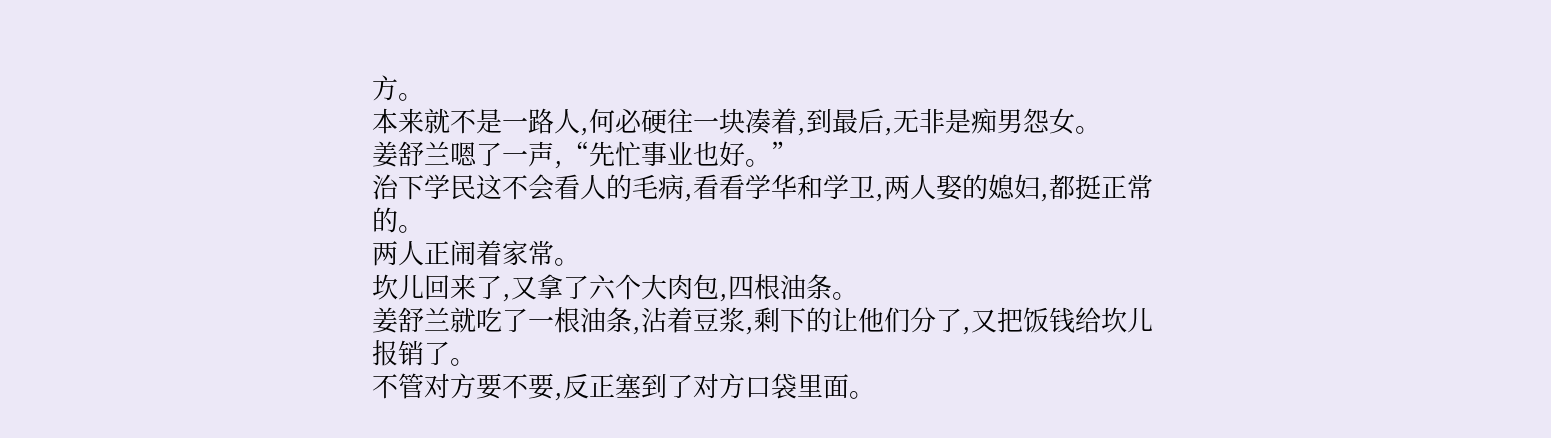方。
本来就不是一路人,何必硬往一块凑着,到最后,无非是痴男怨女。
姜舒兰嗯了一声,“先忙事业也好。”
治下学民这不会看人的毛病,看看学华和学卫,两人娶的媳妇,都挺正常的。
两人正闹着家常。
坎儿回来了,又拿了六个大肉包,四根油条。
姜舒兰就吃了一根油条,沾着豆浆,剩下的让他们分了,又把饭钱给坎儿报销了。
不管对方要不要,反正塞到了对方口袋里面。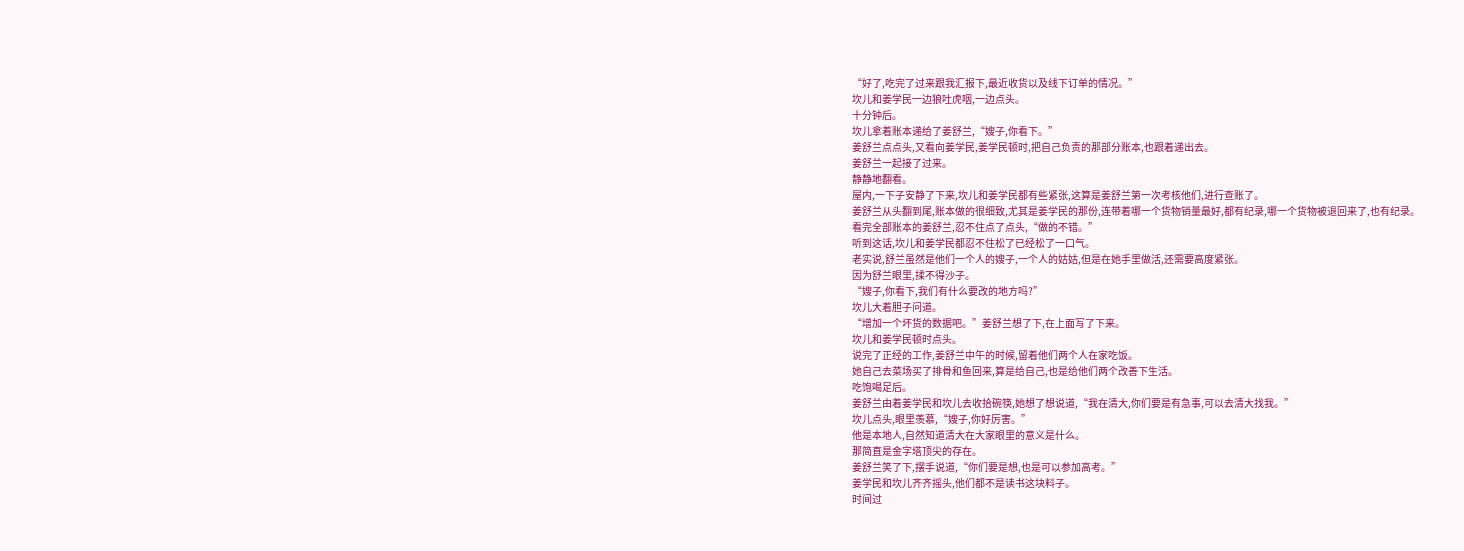“好了,吃完了过来跟我汇报下,最近收货以及线下订单的情况。”
坎儿和姜学民一边狼吐虎咽,一边点头。
十分钟后。
坎儿拿着账本递给了姜舒兰,“嫂子,你看下。”
姜舒兰点点头,又看向姜学民,姜学民顿时,把自己负责的那部分账本,也跟着递出去。
姜舒兰一起接了过来。
静静地翻看。
屋内,一下子安静了下来,坎儿和姜学民都有些紧张,这算是姜舒兰第一次考核他们,进行查账了。
姜舒兰从头翻到尾,账本做的很细致,尤其是姜学民的那份,连带着哪一个货物销量最好,都有纪录,哪一个货物被退回来了,也有纪录。
看完全部账本的姜舒兰,忍不住点了点头,“做的不错。”
听到这话,坎儿和姜学民都忍不住松了已经松了一口气。
老实说,舒兰虽然是他们一个人的嫂子,一个人的姑姑,但是在她手里做活,还需要高度紧张。
因为舒兰眼里,揉不得沙子。
“嫂子,你看下,我们有什么要改的地方吗?”
坎儿大着胆子问道。
“增加一个坏货的数据吧。”姜舒兰想了下,在上面写了下来。
坎儿和姜学民顿时点头。
说完了正经的工作,姜舒兰中午的时候,留着他们两个人在家吃饭。
她自己去菜场买了排骨和鱼回来,算是给自己,也是给他们两个改善下生活。
吃饱喝足后。
姜舒兰由着姜学民和坎儿去收拾碗筷,她想了想说道,“我在清大,你们要是有急事,可以去清大找我。”
坎儿点头,眼里羡慕,“嫂子,你好厉害。”
他是本地人,自然知道清大在大家眼里的意义是什么。
那简直是金字塔顶尖的存在。
姜舒兰笑了下,摆手说道,“你们要是想,也是可以参加高考。”
姜学民和坎儿齐齐摇头,他们都不是读书这块料子。
时间过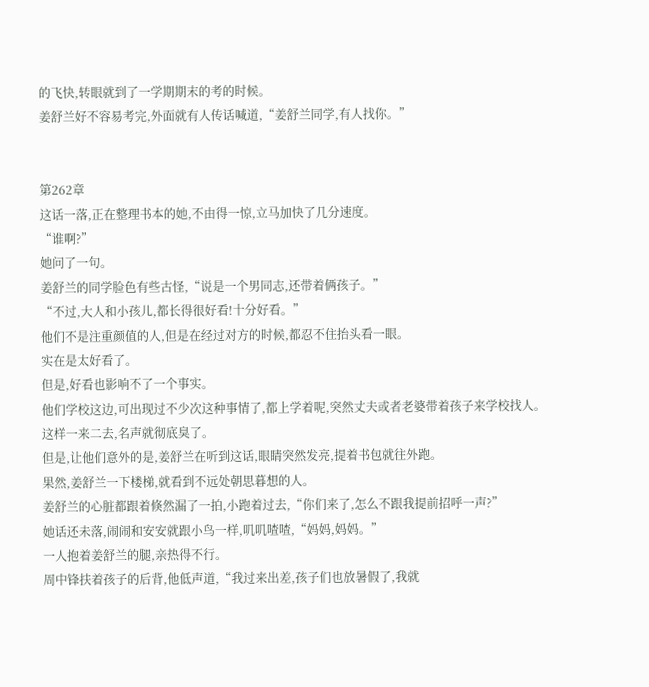的飞快,转眼就到了一学期期末的考的时候。
姜舒兰好不容易考完,外面就有人传话喊道,“姜舒兰同学,有人找你。”


第262章
这话一落,正在整理书本的她,不由得一惊,立马加快了几分速度。
“谁啊?”
她问了一句。
姜舒兰的同学脸色有些古怪,“说是一个男同志,还带着俩孩子。”
“不过,大人和小孩儿,都长得很好看!十分好看。”
他们不是注重颜值的人,但是在经过对方的时候,都忍不住抬头看一眼。
实在是太好看了。
但是,好看也影响不了一个事实。
他们学校这边,可出现过不少次这种事情了,都上学着呢,突然丈夫或者老婆带着孩子来学校找人。
这样一来二去,名声就彻底臭了。
但是,让他们意外的是,姜舒兰在听到这话,眼睛突然发亮,提着书包就往外跑。
果然,姜舒兰一下楼梯,就看到不远处朝思暮想的人。
姜舒兰的心脏都跟着倏然漏了一拍,小跑着过去,“你们来了,怎么不跟我提前招呼一声?”
她话还未落,闹闹和安安就跟小鸟一样,叽叽喳喳,“妈妈,妈妈。”
一人抱着姜舒兰的腿,亲热得不行。
周中锋扶着孩子的后背,他低声道,“我过来出差,孩子们也放暑假了,我就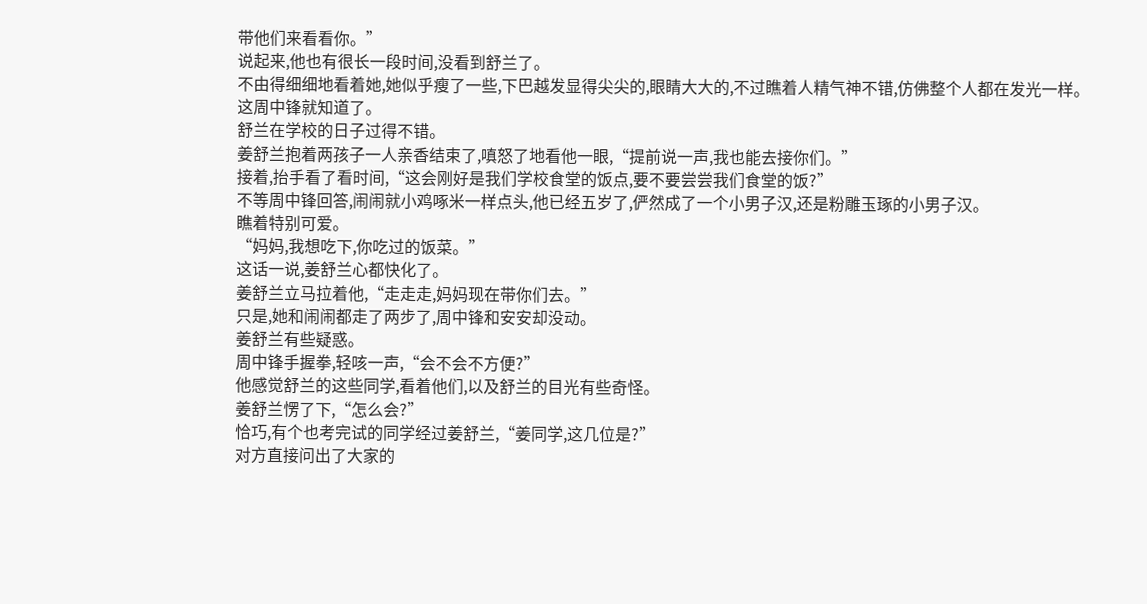带他们来看看你。”
说起来,他也有很长一段时间,没看到舒兰了。
不由得细细地看着她,她似乎瘦了一些,下巴越发显得尖尖的,眼睛大大的,不过瞧着人精气神不错,仿佛整个人都在发光一样。
这周中锋就知道了。
舒兰在学校的日子过得不错。
姜舒兰抱着两孩子一人亲香结束了,嗔怒了地看他一眼,“提前说一声,我也能去接你们。”
接着,抬手看了看时间,“这会刚好是我们学校食堂的饭点,要不要尝尝我们食堂的饭?”
不等周中锋回答,闹闹就小鸡啄米一样点头,他已经五岁了,俨然成了一个小男子汉,还是粉雕玉琢的小男子汉。
瞧着特别可爱。
“妈妈,我想吃下,你吃过的饭菜。”
这话一说,姜舒兰心都快化了。
姜舒兰立马拉着他,“走走走,妈妈现在带你们去。”
只是,她和闹闹都走了两步了,周中锋和安安却没动。
姜舒兰有些疑惑。
周中锋手握拳,轻咳一声,“会不会不方便?”
他感觉舒兰的这些同学,看着他们,以及舒兰的目光有些奇怪。
姜舒兰愣了下,“怎么会?”
恰巧,有个也考完试的同学经过姜舒兰,“姜同学,这几位是?”
对方直接问出了大家的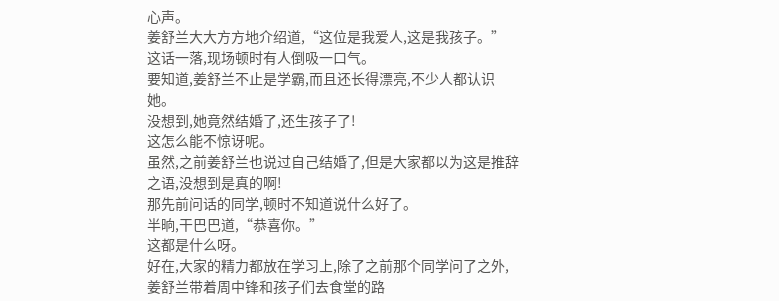心声。
姜舒兰大大方方地介绍道,“这位是我爱人,这是我孩子。”
这话一落,现场顿时有人倒吸一口气。
要知道,姜舒兰不止是学霸,而且还长得漂亮,不少人都认识她。
没想到,她竟然结婚了,还生孩子了!
这怎么能不惊讶呢。
虽然,之前姜舒兰也说过自己结婚了,但是大家都以为这是推辞之语,没想到是真的啊!
那先前问话的同学,顿时不知道说什么好了。
半晌,干巴巴道,“恭喜你。”
这都是什么呀。
好在,大家的精力都放在学习上,除了之前那个同学问了之外,姜舒兰带着周中锋和孩子们去食堂的路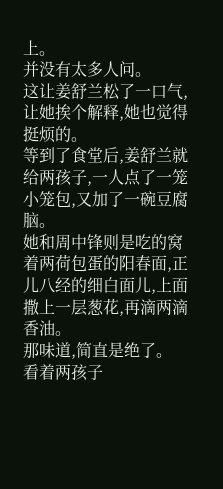上。
并没有太多人问。
这让姜舒兰松了一口气,让她挨个解释,她也觉得挺烦的。
等到了食堂后,姜舒兰就给两孩子,一人点了一笼小笼包,又加了一碗豆腐脑。
她和周中锋则是吃的窝着两荷包蛋的阳春面,正儿八经的细白面儿,上面撒上一层葱花,再滴两滴香油。
那味道,简直是绝了。
看着两孩子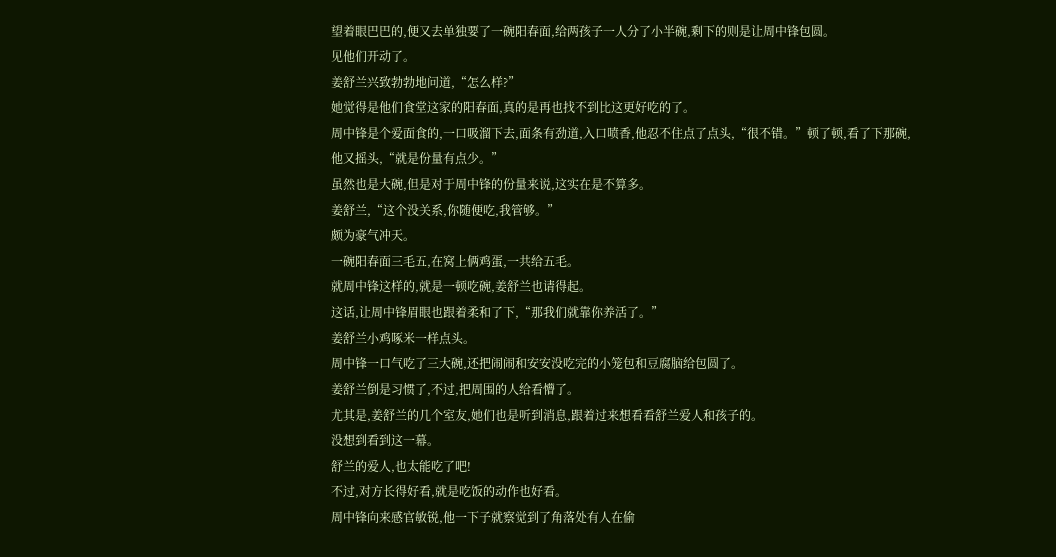望着眼巴巴的,便又去单独要了一碗阳春面,给两孩子一人分了小半碗,剩下的则是让周中锋包圆。
见他们开动了。
姜舒兰兴致勃勃地问道,“怎么样?”
她觉得是他们食堂这家的阳春面,真的是再也找不到比这更好吃的了。
周中锋是个爱面食的,一口吸溜下去,面条有劲道,入口喷香,他忍不住点了点头,“很不错。”顿了顿,看了下那碗,他又摇头,“就是份量有点少。”
虽然也是大碗,但是对于周中锋的份量来说,这实在是不算多。
姜舒兰,“这个没关系,你随便吃,我管够。”
颇为豪气冲天。
一碗阳春面三毛五,在窝上俩鸡蛋,一共给五毛。
就周中锋这样的,就是一顿吃碗,姜舒兰也请得起。
这话,让周中锋眉眼也跟着柔和了下,“那我们就靠你养活了。”
姜舒兰小鸡啄米一样点头。
周中锋一口气吃了三大碗,还把闹闹和安安没吃完的小笼包和豆腐脑给包圆了。
姜舒兰倒是习惯了,不过,把周围的人给看懵了。
尤其是,姜舒兰的几个室友,她们也是听到消息,跟着过来想看看舒兰爱人和孩子的。
没想到看到这一幕。
舒兰的爱人,也太能吃了吧!
不过,对方长得好看,就是吃饭的动作也好看。
周中锋向来感官敏锐,他一下子就察觉到了角落处有人在偷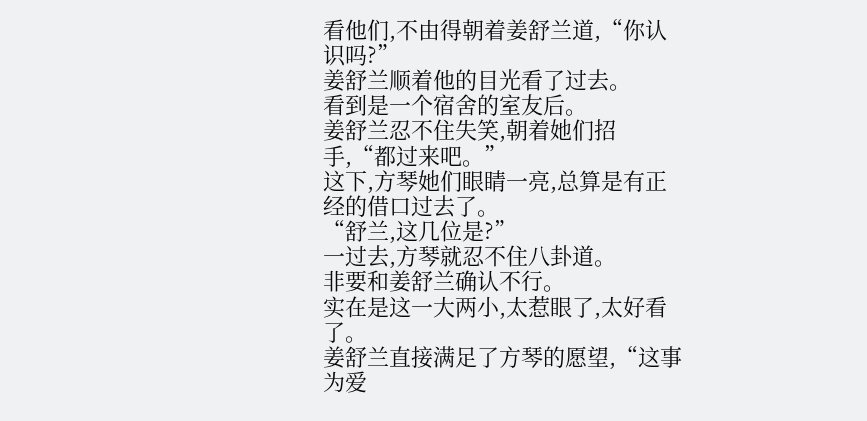看他们,不由得朝着姜舒兰道,“你认识吗?”
姜舒兰顺着他的目光看了过去。
看到是一个宿舍的室友后。
姜舒兰忍不住失笑,朝着她们招手,“都过来吧。”
这下,方琴她们眼睛一亮,总算是有正经的借口过去了。
“舒兰,这几位是?”
一过去,方琴就忍不住八卦道。
非要和姜舒兰确认不行。
实在是这一大两小,太惹眼了,太好看了。
姜舒兰直接满足了方琴的愿望,“这事为爱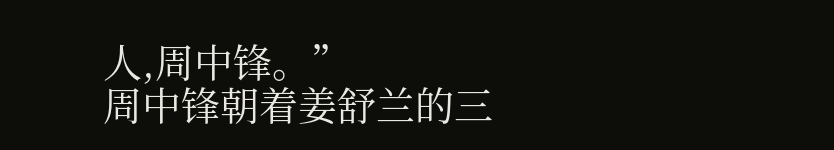人,周中锋。”
周中锋朝着姜舒兰的三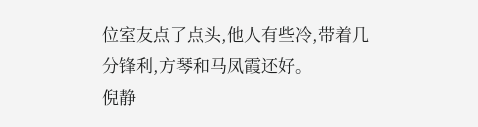位室友点了点头,他人有些冷,带着几分锋利,方琴和马凤霞还好。
倪静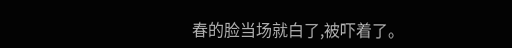春的脸当场就白了,被吓着了。